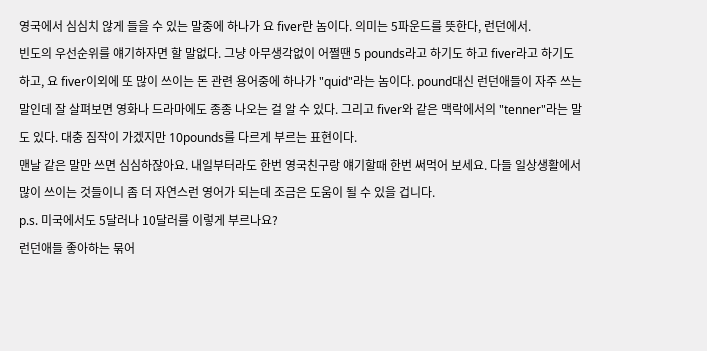영국에서 심심치 않게 들을 수 있는 말중에 하나가 요 fiver란 놈이다. 의미는 5파운드를 뜻한다, 런던에서.
빈도의 우선순위를 얘기하자면 할 말없다. 그냥 아무생각없이 어쩔땐 5 pounds라고 하기도 하고 fiver라고 하기도 하고, 요 fiver이외에 또 많이 쓰이는 돈 관련 용어중에 하나가 "quid"라는 놈이다. pound대신 런던애들이 자주 쓰는 말인데 잘 살펴보면 영화나 드라마에도 종종 나오는 걸 알 수 있다. 그리고 fiver와 같은 맥락에서의 "tenner"라는 말도 있다. 대충 짐작이 가겠지만 10pounds를 다르게 부르는 표현이다.
맨날 같은 말만 쓰면 심심하잖아요. 내일부터라도 한번 영국친구랑 얘기할때 한번 써먹어 보세요. 다들 일상생활에서 많이 쓰이는 것들이니 좀 더 자연스런 영어가 되는데 조금은 도움이 될 수 있을 겁니다.
p.s. 미국에서도 5달러나 10달러를 이렇게 부르나요?
런던애들 좋아하는 묶어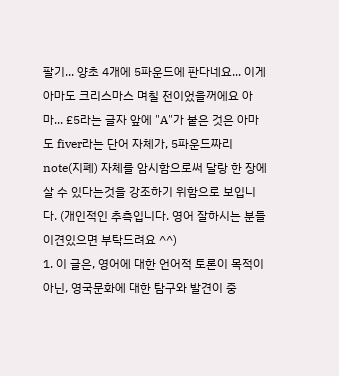팔기... 양초 4개에 5파운드에 판다네요... 이게 아마도 크리스마스 며칠 전이었을꺼에요 아마... £5라는 글자 앞에 "A"가 붙은 것은 아마도 fiver라는 단어 자체가, 5파운드짜리 note(지폐) 자체를 암시함으로써 달랑 한 장에 살 수 있다는것을 강조하기 위함으로 보입니다. (개인적인 추측입니다. 영어 잘하시는 분들 이견있으면 부탁드려요 ^^)
1. 이 글은, 영어에 대한 언어적 토론이 목적이 아닌, 영국문화에 대한 탐구와 발견이 중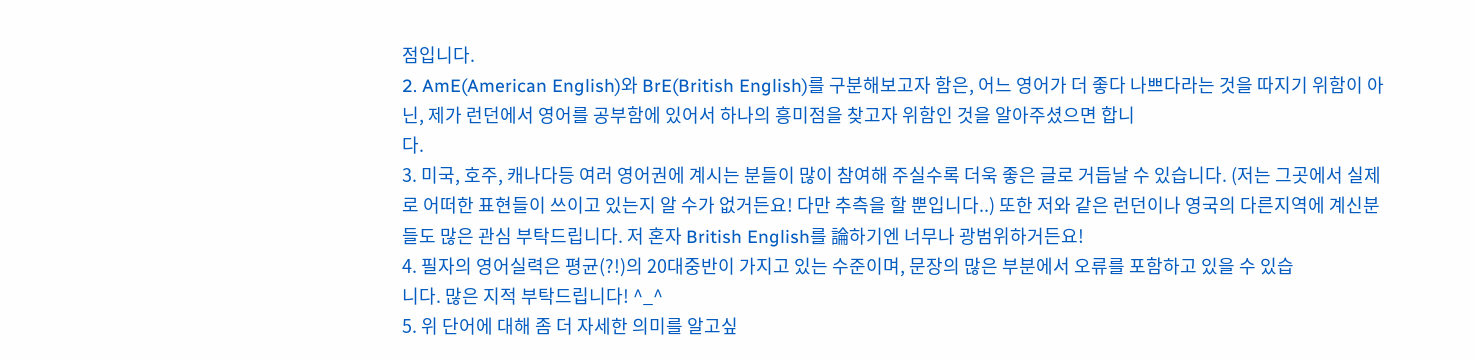점입니다.
2. AmE(American English)와 BrE(British English)를 구분해보고자 함은, 어느 영어가 더 좋다 나쁘다라는 것을 따지기 위함이 아닌, 제가 런던에서 영어를 공부함에 있어서 하나의 흥미점을 찾고자 위함인 것을 알아주셨으면 합니
다.
3. 미국, 호주, 캐나다등 여러 영어권에 계시는 분들이 많이 참여해 주실수록 더욱 좋은 글로 거듭날 수 있습니다. (저는 그곳에서 실제로 어떠한 표현들이 쓰이고 있는지 알 수가 없거든요! 다만 추측을 할 뿐입니다..) 또한 저와 같은 런던이나 영국의 다른지역에 계신분들도 많은 관심 부탁드립니다. 저 혼자 British English를 論하기엔 너무나 광범위하거든요!
4. 필자의 영어실력은 평균(?!)의 20대중반이 가지고 있는 수준이며, 문장의 많은 부분에서 오류를 포함하고 있을 수 있습
니다. 많은 지적 부탁드립니다! ^_^
5. 위 단어에 대해 좀 더 자세한 의미를 알고싶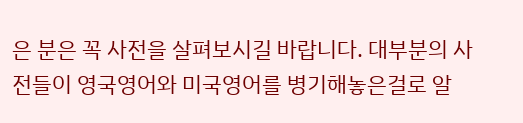은 분은 꼭 사전을 살펴보시길 바랍니다. 대부분의 사전들이 영국영어와 미국영어를 병기해놓은걸로 알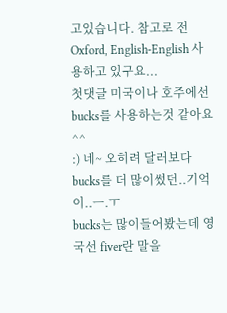고있습니다. 참고로 전 Oxford, English-English 사용하고 있구요...
첫댓글 미국이나 호주에선 bucks를 사용하는것 같아요 ^^
:) 네~ 오히려 달러보다 bucks를 더 많이썼던..기억이..ㅡ.ㅜ
bucks는 많이들어봤는데 영국선 fiver란 말을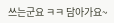쓰는군요 ㅋㅋ 담아가요~